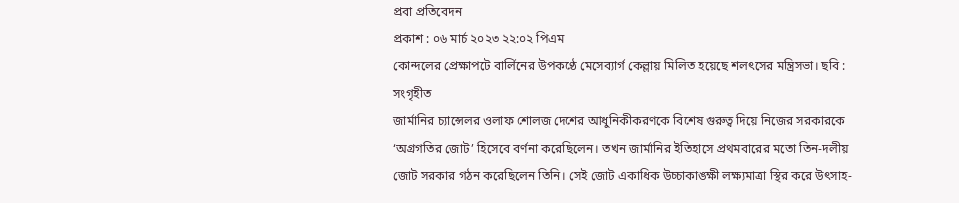প্রবা প্রতিবেদন
প্রকাশ : ০৬ মার্চ ২০২৩ ২২:০২ পিএম
কোন্দলের প্রেক্ষাপটে বার্লিনের উপকণ্ঠে মেসেব্যার্গ কেল্লায় মিলিত হয়েছে শলৎসের মন্ত্রিসভা। ছবি : সংগৃহীত
জার্মানির চ্যান্সেলর ওলাফ শোলজ দেশের আধুনিকীকরণকে বিশেষ গুরুত্ব দিয়ে নিজের সরকারকে ‘অগ্রগতির জোট’ হিসেবে বর্ণনা করেছিলেন। তখন জার্মানির ইতিহাসে প্রথমবারের মতো তিন-দলীয় জোট সরকার গঠন করেছিলেন তিনি। সেই জোট একাধিক উচ্চাকাঙ্ক্ষী লক্ষ্যমাত্রা স্থির করে উৎসাহ-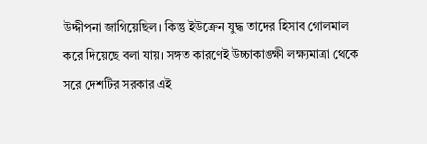উদ্দীপনা জাগিয়েছিল। কিন্তু ইউক্রেন যুদ্ধ তাদের হিসাব গোলমাল করে দিয়েছে বলা যায়। সঙ্গত কারণেই উচ্চাকাঙ্ক্ষী লক্ষ্যমাত্রা থেকে সরে দেশটির সরকার এই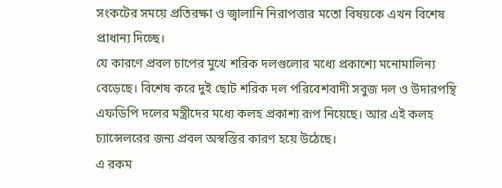সংকটের সময়ে প্রতিরক্ষা ও জ্বালানি নিরাপত্তার মতো বিষয়কে এখন বিশেষ প্রাধান্য দিচ্ছে।
যে কারণে প্রবল চাপের মুখে শরিক দলগুলোর মধ্যে প্রকাশ্যে মনোমালিন্য বেড়েছে। বিশেষ করে দুই ছোট শরিক দল পরিবেশবাদী সবুজ দল ও উদারপন্থি এফডিপি দলের মন্ত্রীদের মধ্যে কলহ প্রকাশ্য রূপ নিয়েছে। আর এই কলহ চ্যান্সেলরের জন্য প্রবল অস্বস্তির কারণ হয়ে উঠেছে।
এ রকম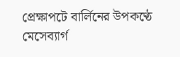প্রেক্ষাপটে বার্লিনের উপকণ্ঠে মেসেব্যার্গ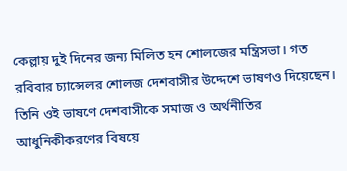কেল্লায় দুই দিনের জন্য মিলিত হন শোলজের মন্ত্রিসভা। গত রবিবার চ্যান্সেলর শোলজ দেশবাসীর উদ্দেশে ভাষণও দিয়েছেন। তিনি ওই ভাষণে দেশবাসীকে সমাজ ও অর্থনীতির আধুনিকীকরণের বিষয়ে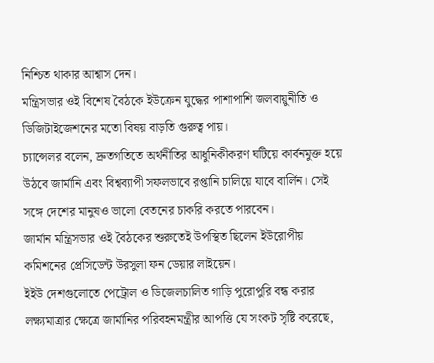নিশ্চিত থাকার আশ্বাস দেন।
মন্ত্রিসভার ওই বিশেষ বৈঠকে ইউক্রেন যুদ্ধের পাশাপাশি জলবায়ুনীতি ও ডিজিটাইজেশনের মতো বিষয় বাড়তি গুরুত্ব পায়।
চ্যান্সেলর বলেন, দ্রুতগতিতে অর্থনীতির আধুনিকীকরণ ঘটিয়ে কার্বনমুক্ত হয়ে উঠবে জার্মানি এবং বিশ্বব্যাপী সফলভাবে রপ্তানি চালিয়ে যাবে বার্লিন। সেই সঙ্গে দেশের মানুষও ভালো বেতনের চাকরি করতে পারবেন।
জার্মান মন্ত্রিসভার ওই বৈঠকের শুরুতেই উপস্থিত ছিলেন ইউরোপীয় কমিশনের প্রেসিডেন্ট উরসুলা ফন ডেয়ার লাইয়েন।
ইইউ দেশগুলোতে পেট্রোল ও ডিজেলচালিত গাড়ি পুরোপুরি বন্ধ করার লক্ষ্যমাত্রার ক্ষেত্রে জার্মানির পরিবহনমন্ত্রীর আপত্তি যে সংকট সৃষ্টি করেছে,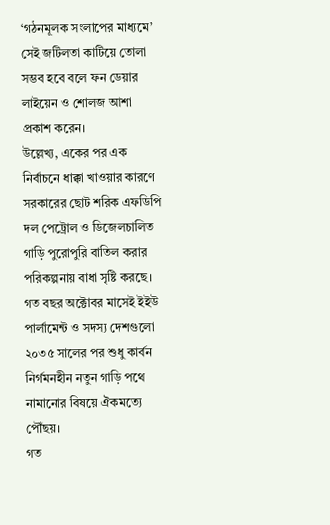‘গঠনমূলক সংলাপের মাধ্যমে’ সেই জটিলতা কাটিয়ে তোলা সম্ভব হবে বলে ফন ডেয়ার লাইয়েন ও শোলজ আশা প্রকাশ করেন।
উল্লেখ্য, একের পর এক নির্বাচনে ধাক্কা খাওয়ার কারণে সরকারের ছোট শরিক এফডিপি দল পেট্রোল ও ডিজেলচালিত গাড়ি পুরোপুরি বাতিল করার পরিকল্পনায় বাধা সৃষ্টি করছে।
গত বছর অক্টোবর মাসেই ইইউ পার্লামেন্ট ও সদস্য দেশগুলো ২০৩৫ সালের পর শুধু কার্বন নির্গমনহীন নতুন গাড়ি পথে নামানোর বিষয়ে ঐকমত্যে পৌঁছয়।
গত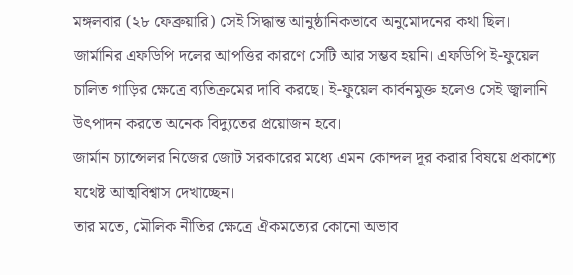মঙ্গলবার (২৮ ফেব্রুয়ারি) সেই সিদ্ধান্ত আনুষ্ঠানিকভাবে অনুমোদনের কথা ছিল। জার্মানির এফডিপি দলের আপত্তির কারণে সেটি আর সম্ভব হয়নি। এফডিপি ই-ফুয়েল চালিত গাড়ির ক্ষেত্রে ব্যতিক্রমের দাবি করছে। ই-ফুয়েল কার্বনমুক্ত হলেও সেই জ্বালানি উৎপাদন করতে অনেক বিদ্যুতের প্রয়োজন হবে।
জার্মান চ্যান্সেলর নিজের জোট সরকারের মধ্যে এমন কোন্দল দূর করার বিষয়ে প্রকাশ্যে যথেষ্ট আত্মবিশ্বাস দেখাচ্ছেন।
তার মতে, মৌলিক নীতির ক্ষেত্রে ঐকমত্যের কোনো অভাব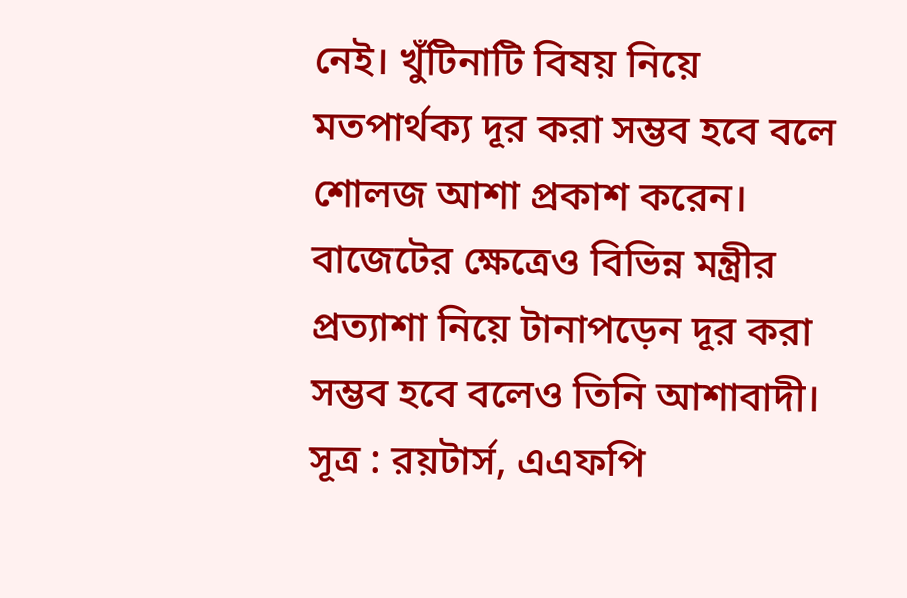নেই। খুঁটিনাটি বিষয় নিয়ে মতপার্থক্য দূর করা সম্ভব হবে বলে শোলজ আশা প্রকাশ করেন। বাজেটের ক্ষেত্রেও বিভিন্ন মন্ত্রীর প্রত্যাশা নিয়ে টানাপড়েন দূর করা সম্ভব হবে বলেও তিনি আশাবাদী।
সূত্র : রয়টার্স, এএফপি